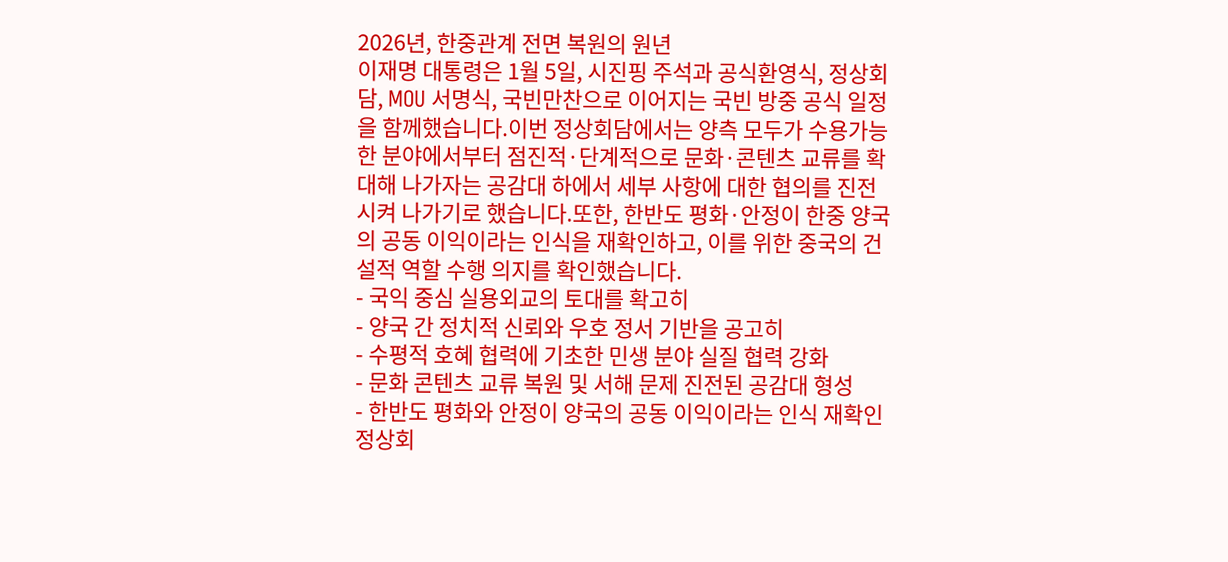2026년, 한중관계 전면 복원의 원년
이재명 대통령은 1월 5일, 시진핑 주석과 공식환영식, 정상회담, MOU 서명식, 국빈만찬으로 이어지는 국빈 방중 공식 일정을 함께했습니다.이번 정상회담에서는 양측 모두가 수용가능한 분야에서부터 점진적·단계적으로 문화·콘텐츠 교류를 확대해 나가자는 공감대 하에서 세부 사항에 대한 협의를 진전시켜 나가기로 했습니다.또한, 한반도 평화·안정이 한중 양국의 공동 이익이라는 인식을 재확인하고, 이를 위한 중국의 건설적 역할 수행 의지를 확인했습니다.
- 국익 중심 실용외교의 토대를 확고히
- 양국 간 정치적 신뢰와 우호 정서 기반을 공고히
- 수평적 호혜 협력에 기초한 민생 분야 실질 협력 강화
- 문화 콘텐츠 교류 복원 및 서해 문제 진전된 공감대 형성
- 한반도 평화와 안정이 양국의 공동 이익이라는 인식 재확인
정상회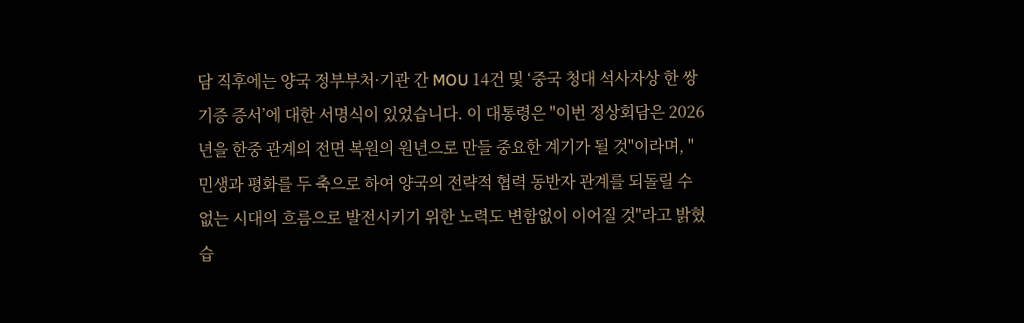담 직후에는 양국 정부부처·기관 간 MOU 14건 및 ‘중국 청대 석사자상 한 쌍 기증 증서’에 대한 서명식이 있었습니다. 이 대통령은 "이번 정상회담은 2026년을 한중 관계의 전면 복원의 원년으로 만들 중요한 계기가 될 것"이라며, "민생과 평화를 두 축으로 하여 양국의 전략적 협력 동반자 관계를 되돌릴 수 없는 시대의 흐름으로 발전시키기 위한 노력도 변함없이 이어질 것"라고 밝혔습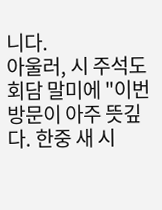니다.
아울러, 시 주석도 회담 말미에 "이번 방문이 아주 뜻깊다. 한중 새 시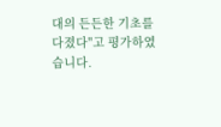대의 든든한 기초를 다졌다"고 평가하였습니다.